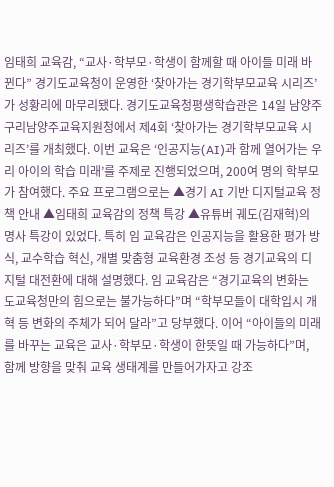임태희 교육감, “교사·학부모·학생이 함께할 때 아이들 미래 바뀐다” 경기도교육청이 운영한 ‘찾아가는 경기학부모교육 시리즈’가 성황리에 마무리됐다. 경기도교육청평생학습관은 14일 남양주 구리남양주교육지원청에서 제4회 ‘찾아가는 경기학부모교육 시리즈’를 개최했다. 이번 교육은 ‘인공지능(AI)과 함께 열어가는 우리 아이의 학습 미래’를 주제로 진행되었으며, 200여 명의 학부모가 참여했다. 주요 프로그램으로는 ▲경기 AI 기반 디지털교육 정책 안내 ▲임태희 교육감의 정책 특강 ▲유튜버 궤도(김재혁)의 명사 특강이 있었다. 특히 임 교육감은 인공지능을 활용한 평가 방식, 교수학습 혁신, 개별 맞춤형 교육환경 조성 등 경기교육의 디지털 대전환에 대해 설명했다. 임 교육감은 “경기교육의 변화는 도교육청만의 힘으로는 불가능하다”며 “학부모들이 대학입시 개혁 등 변화의 주체가 되어 달라”고 당부했다. 이어 “아이들의 미래를 바꾸는 교육은 교사·학부모·학생이 한뜻일 때 가능하다”며, 함께 방향을 맞춰 교육 생태계를 만들어가자고 강조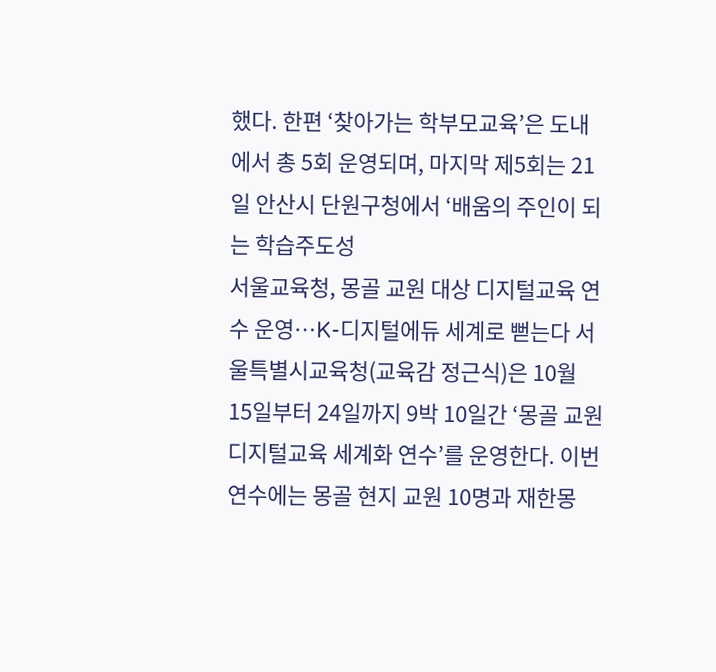했다. 한편 ‘찾아가는 학부모교육’은 도내에서 총 5회 운영되며, 마지막 제5회는 21일 안산시 단원구청에서 ‘배움의 주인이 되는 학습주도성
서울교육청, 몽골 교원 대상 디지털교육 연수 운영…K-디지털에듀 세계로 뻗는다 서울특별시교육청(교육감 정근식)은 10월 15일부터 24일까지 9박 10일간 ‘몽골 교원 디지털교육 세계화 연수’를 운영한다. 이번 연수에는 몽골 현지 교원 10명과 재한몽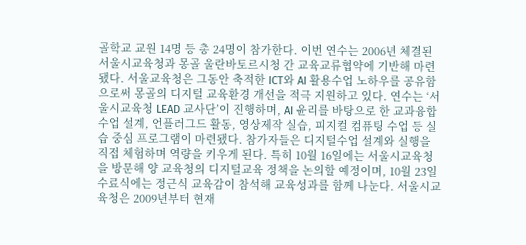골학교 교원 14명 등 총 24명이 참가한다. 이번 연수는 2006년 체결된 서울시교육청과 몽골 울란바토르시청 간 교육교류협약에 기반해 마련됐다. 서울교육청은 그동안 축적한 ICT와 AI 활용수업 노하우를 공유함으로써 몽골의 디지털 교육환경 개선을 적극 지원하고 있다. 연수는 ‘서울시교육청 LEAD 교사단’이 진행하며, AI 윤리를 바탕으로 한 교과융합 수업 설계, 언플러그드 활동, 영상제작 실습, 피지컬 컴퓨팅 수업 등 실습 중심 프로그램이 마련됐다. 참가자들은 디지털수업 설계와 실행을 직접 체험하며 역량을 키우게 된다. 특히 10월 16일에는 서울시교육청을 방문해 양 교육청의 디지털교육 정책을 논의할 예정이며, 10월 23일 수료식에는 정근식 교육감이 참석해 교육성과를 함께 나눈다. 서울시교육청은 2009년부터 현재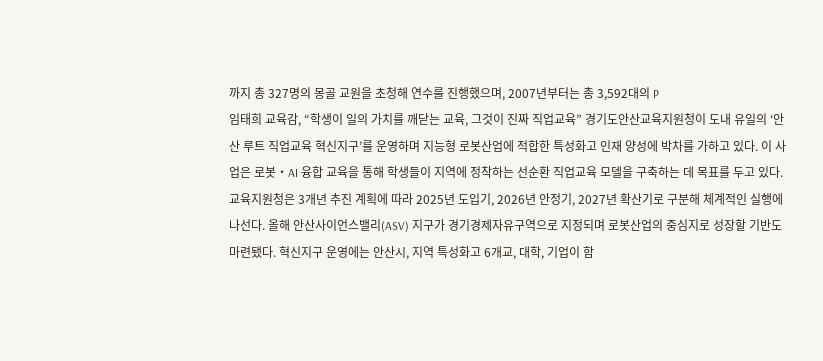까지 총 327명의 몽골 교원을 초청해 연수를 진행했으며, 2007년부터는 총 3,592대의 P
임태희 교육감, “학생이 일의 가치를 깨닫는 교육, 그것이 진짜 직업교육” 경기도안산교육지원청이 도내 유일의 ‘안산 루트 직업교육 혁신지구’를 운영하며 지능형 로봇산업에 적합한 특성화고 인재 양성에 박차를 가하고 있다. 이 사업은 로봇・AI 융합 교육을 통해 학생들이 지역에 정착하는 선순환 직업교육 모델을 구축하는 데 목표를 두고 있다. 교육지원청은 3개년 추진 계획에 따라 2025년 도입기, 2026년 안정기, 2027년 확산기로 구분해 체계적인 실행에 나선다. 올해 안산사이언스밸리(ASV) 지구가 경기경제자유구역으로 지정되며 로봇산업의 중심지로 성장할 기반도 마련됐다. 혁신지구 운영에는 안산시, 지역 특성화고 6개교, 대학, 기업이 함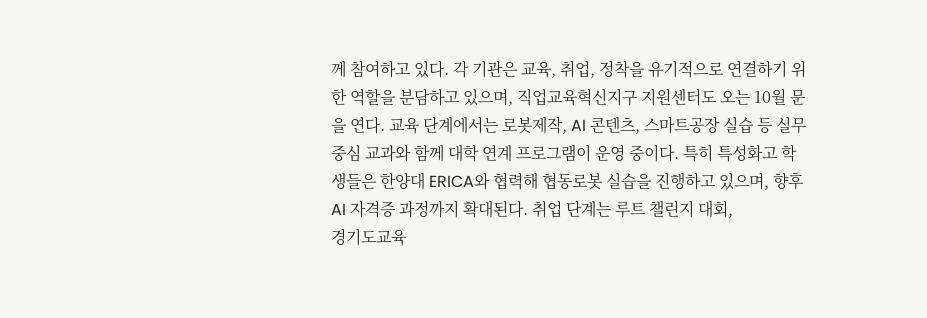께 참여하고 있다. 각 기관은 교육, 취업, 정착을 유기적으로 연결하기 위한 역할을 분담하고 있으며, 직업교육혁신지구 지원센터도 오는 10월 문을 연다. 교육 단계에서는 로봇제작, AI 콘텐츠, 스마트공장 실습 등 실무 중심 교과와 함께 대학 연계 프로그램이 운영 중이다. 특히 특성화고 학생들은 한양대 ERICA와 협력해 협동로봇 실습을 진행하고 있으며, 향후 AI 자격증 과정까지 확대된다. 취업 단계는 루트 챌린지 대회,
경기도교육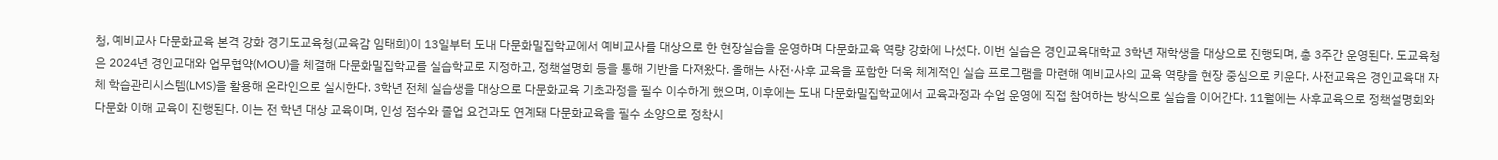청, 예비교사 다문화교육 본격 강화 경기도교육청(교육감 임태희)이 13일부터 도내 다문화밀집학교에서 예비교사를 대상으로 한 현장실습을 운영하며 다문화교육 역량 강화에 나섰다. 이번 실습은 경인교육대학교 3학년 재학생을 대상으로 진행되며, 총 3주간 운영된다. 도교육청은 2024년 경인교대와 업무협약(MOU)을 체결해 다문화밀집학교를 실습학교로 지정하고, 정책설명회 등을 통해 기반을 다져왔다. 올해는 사전·사후 교육을 포함한 더욱 체계적인 실습 프로그램을 마련해 예비교사의 교육 역량을 현장 중심으로 키운다. 사전교육은 경인교육대 자체 학습관리시스템(LMS)을 활용해 온라인으로 실시한다. 3학년 전체 실습생을 대상으로 다문화교육 기초과정을 필수 이수하게 했으며, 이후에는 도내 다문화밀집학교에서 교육과정과 수업 운영에 직접 참여하는 방식으로 실습을 이어간다. 11월에는 사후교육으로 정책설명회와 다문화 이해 교육이 진행된다. 이는 전 학년 대상 교육이며, 인성 점수와 졸업 요건과도 연계돼 다문화교육을 필수 소양으로 정착시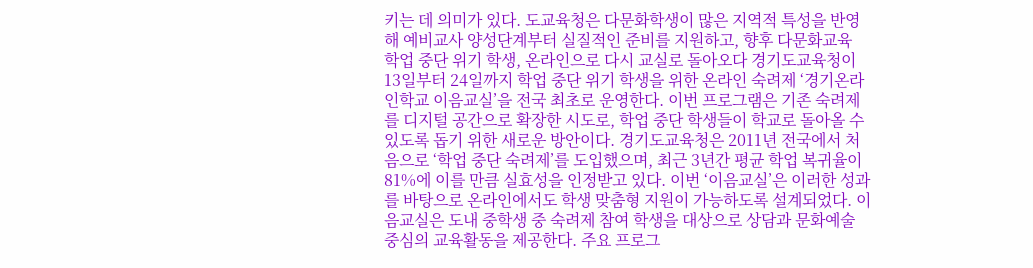키는 데 의미가 있다. 도교육청은 다문화학생이 많은 지역적 특성을 반영해 예비교사 양성단계부터 실질적인 준비를 지원하고, 향후 다문화교육
학업 중단 위기 학생, 온라인으로 다시 교실로 돌아오다 경기도교육청이 13일부터 24일까지 학업 중단 위기 학생을 위한 온라인 숙려제 ‘경기온라인학교 이음교실’을 전국 최초로 운영한다. 이번 프로그램은 기존 숙려제를 디지털 공간으로 확장한 시도로, 학업 중단 학생들이 학교로 돌아올 수 있도록 돕기 위한 새로운 방안이다. 경기도교육청은 2011년 전국에서 처음으로 ‘학업 중단 숙려제’를 도입했으며, 최근 3년간 평균 학업 복귀율이 81%에 이를 만큼 실효성을 인정받고 있다. 이번 ‘이음교실’은 이러한 성과를 바탕으로 온라인에서도 학생 맞춤형 지원이 가능하도록 설계되었다. 이음교실은 도내 중학생 중 숙려제 참여 학생을 대상으로 상담과 문화예술 중심의 교육활동을 제공한다. 주요 프로그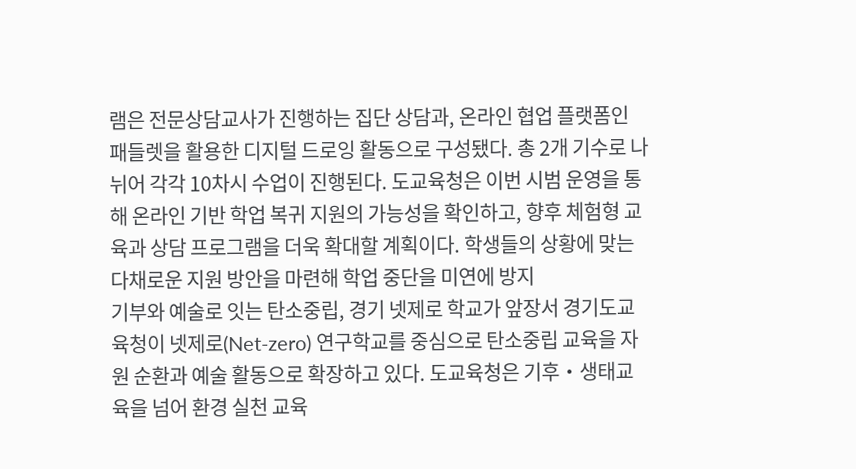램은 전문상담교사가 진행하는 집단 상담과, 온라인 협업 플랫폼인 패들렛을 활용한 디지털 드로잉 활동으로 구성됐다. 총 2개 기수로 나뉘어 각각 10차시 수업이 진행된다. 도교육청은 이번 시범 운영을 통해 온라인 기반 학업 복귀 지원의 가능성을 확인하고, 향후 체험형 교육과 상담 프로그램을 더욱 확대할 계획이다. 학생들의 상황에 맞는 다채로운 지원 방안을 마련해 학업 중단을 미연에 방지
기부와 예술로 잇는 탄소중립, 경기 넷제로 학교가 앞장서 경기도교육청이 넷제로(Net-zero) 연구학교를 중심으로 탄소중립 교육을 자원 순환과 예술 활동으로 확장하고 있다. 도교육청은 기후・생태교육을 넘어 환경 실천 교육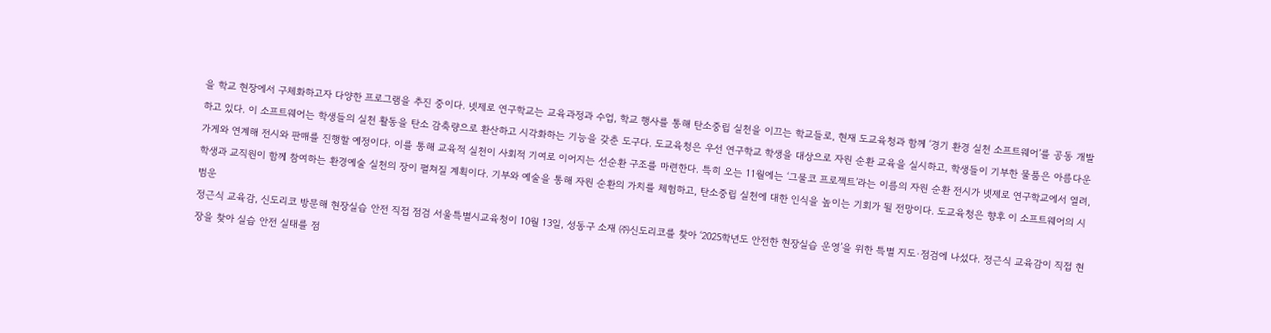을 학교 현장에서 구체화하고자 다양한 프로그램을 추진 중이다. 넷제로 연구학교는 교육과정과 수업, 학교 행사를 통해 탄소중립 실천을 이끄는 학교들로, 현재 도교육청과 함께 ‘경기 환경 실천 소프트웨어’를 공동 개발하고 있다. 이 소프트웨어는 학생들의 실천 활동을 탄소 감축량으로 환산하고 시각화하는 기능을 갖춘 도구다. 도교육청은 우선 연구학교 학생을 대상으로 자원 순환 교육을 실시하고, 학생들이 기부한 물품은 아름다운가게와 연계해 전시와 판매를 진행할 예정이다. 이를 통해 교육적 실천이 사회적 기여로 이어지는 선순환 구조를 마련한다. 특히 오는 11월에는 ‘그물코 프로젝트’라는 이름의 자원 순환 전시가 넷제로 연구학교에서 열려, 학생과 교직원이 함께 참여하는 환경예술 실천의 장이 펼쳐질 계획이다. 기부와 예술을 통해 자원 순환의 가치를 체험하고, 탄소중립 실천에 대한 인식을 높이는 기회가 될 전망이다. 도교육청은 향후 이 소프트웨어의 시범운
정근식 교육감, 신도리코 방문해 현장실습 안전 직접 점검 서울특별시교육청이 10월 13일, 성동구 소재 ㈜신도리코를 찾아 ‘2025학년도 안전한 현장실습 운영’을 위한 특별 지도·점검에 나섰다. 정근식 교육감이 직접 현장을 찾아 실습 안전 실태를 점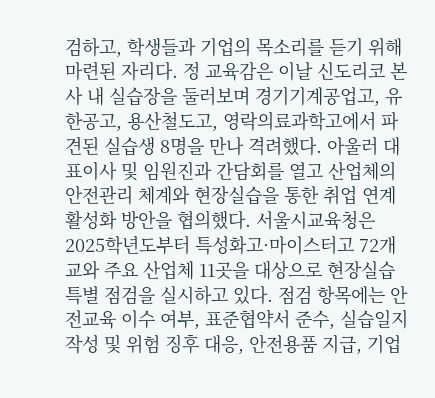검하고, 학생들과 기업의 목소리를 듣기 위해 마련된 자리다. 정 교육감은 이날 신도리코 본사 내 실습장을 둘러보며 경기기계공업고, 유한공고, 용산철도고, 영락의료과학고에서 파견된 실습생 8명을 만나 격려했다. 아울러 대표이사 및 임원진과 간담회를 열고 산업체의 안전관리 체계와 현장실습을 통한 취업 연계 활성화 방안을 협의했다. 서울시교육청은 2025학년도부터 특성화고·마이스터고 72개교와 주요 산업체 11곳을 대상으로 현장실습 특별 점검을 실시하고 있다. 점검 항목에는 안전교육 이수 여부, 표준협약서 준수, 실습일지 작성 및 위험 징후 대응, 안전용품 지급, 기업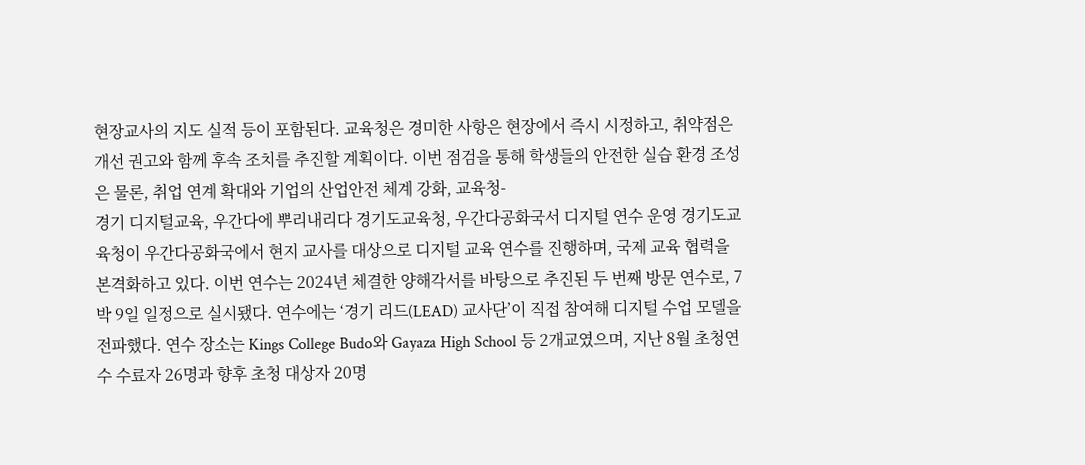현장교사의 지도 실적 등이 포함된다. 교육청은 경미한 사항은 현장에서 즉시 시정하고, 취약점은 개선 권고와 함께 후속 조치를 추진할 계획이다. 이번 점검을 통해 학생들의 안전한 실습 환경 조성은 물론, 취업 연계 확대와 기업의 산업안전 체계 강화, 교육청-
경기 디지털교육, 우간다에 뿌리내리다 경기도교육청, 우간다공화국서 디지털 연수 운영 경기도교육청이 우간다공화국에서 현지 교사를 대상으로 디지털 교육 연수를 진행하며, 국제 교육 협력을 본격화하고 있다. 이번 연수는 2024년 체결한 양해각서를 바탕으로 추진된 두 번째 방문 연수로, 7박 9일 일정으로 실시됐다. 연수에는 ‘경기 리드(LEAD) 교사단’이 직접 참여해 디지털 수업 모델을 전파했다. 연수 장소는 Kings College Budo와 Gayaza High School 등 2개교였으며, 지난 8월 초청연수 수료자 26명과 향후 초청 대상자 20명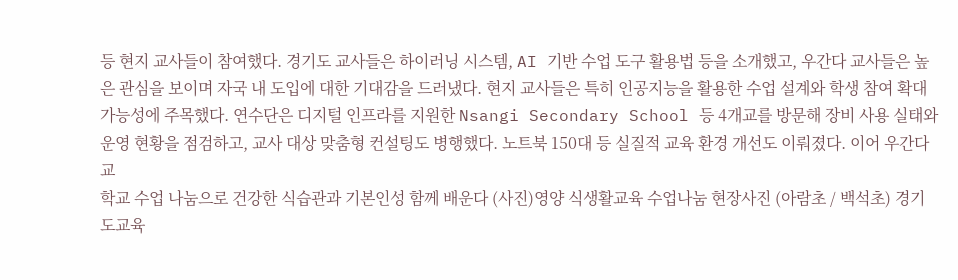등 현지 교사들이 참여했다. 경기도 교사들은 하이러닝 시스템, AI 기반 수업 도구 활용법 등을 소개했고, 우간다 교사들은 높은 관심을 보이며 자국 내 도입에 대한 기대감을 드러냈다. 현지 교사들은 특히 인공지능을 활용한 수업 설계와 학생 참여 확대 가능성에 주목했다. 연수단은 디지털 인프라를 지원한 Nsangi Secondary School 등 4개교를 방문해 장비 사용 실태와 운영 현황을 점검하고, 교사 대상 맞춤형 컨설팅도 병행했다. 노트북 150대 등 실질적 교육 환경 개선도 이뤄졌다. 이어 우간다 교
학교 수업 나눔으로 건강한 식습관과 기본인성 함께 배운다 (사진)영양 식생활교육 수업나눔 현장사진 (아람초 / 백석초) 경기도교육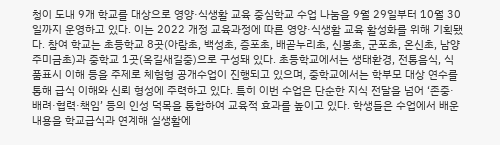청이 도내 9개 학교를 대상으로 영양·식생활 교육 중심학교 수업 나눔을 9월 29일부터 10월 30일까지 운영하고 있다. 이는 2022 개정 교육과정에 따른 영양·식생활 교육 활성화를 위해 기획됐다. 참여 학교는 초등학교 8곳(아람초, 백성초, 증포초, 배곧누리초, 신봉초, 군포초, 온신초, 남양주미금초)과 중학교 1곳(옥길새길중)으로 구성돼 있다. 초등학교에서는 생태환경, 전통음식, 식품표시 이해 등을 주제로 체험형 공개수업이 진행되고 있으며, 중학교에서는 학부모 대상 연수를 통해 급식 이해와 신뢰 형성에 주력하고 있다. 특히 이번 수업은 단순한 지식 전달을 넘어 ‘존중·배려·협력·책임’ 등의 인성 덕목을 통합하여 교육적 효과를 높이고 있다. 학생들은 수업에서 배운 내용을 학교급식과 연계해 실생활에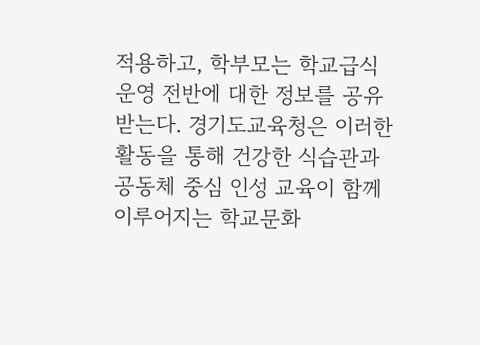적용하고, 학부모는 학교급식 운영 전반에 대한 정보를 공유받는다. 경기도교육청은 이러한 활동을 통해 건강한 식습관과 공동체 중심 인성 교육이 함께 이루어지는 학교문화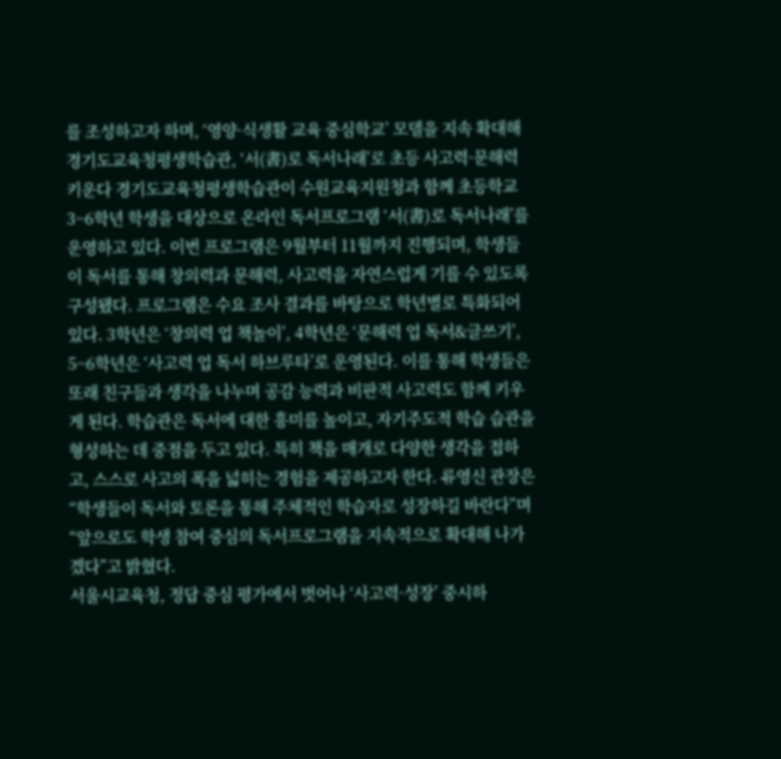를 조성하고자 하며, ‘영양·식생활 교육 중심학교’ 모델을 지속 확대해
경기도교육청평생학습관, ‘서(書)로 독서나래’로 초등 사고력·문해력 키운다 경기도교육청평생학습관이 수원교육지원청과 함께 초등학교 3~6학년 학생을 대상으로 온라인 독서프로그램 ‘서(書)로 독서나래’를 운영하고 있다. 이번 프로그램은 9월부터 11월까지 진행되며, 학생들이 독서를 통해 창의력과 문해력, 사고력을 자연스럽게 기를 수 있도록 구성됐다. 프로그램은 수요 조사 결과를 바탕으로 학년별로 특화되어 있다. 3학년은 ‘창의력 업 책놀이’, 4학년은 ‘문해력 업 독서&글쓰기’, 5~6학년은 ‘사고력 업 독서 하브루타’로 운영된다. 이를 통해 학생들은 또래 친구들과 생각을 나누며 공감 능력과 비판적 사고력도 함께 키우게 된다. 학습관은 독서에 대한 흥미를 높이고, 자기주도적 학습 습관을 형성하는 데 중점을 두고 있다. 특히 책을 매개로 다양한 생각을 접하고, 스스로 사고의 폭을 넓히는 경험을 제공하고자 한다. 류영신 관장은 “학생들이 독서와 토론을 통해 주체적인 학습자로 성장하길 바란다”며 “앞으로도 학생 참여 중심의 독서프로그램을 지속적으로 확대해 나가겠다”고 밝혔다.
서울시교육청, 정답 중심 평가에서 벗어나 ‘사고력·성장’ 중시하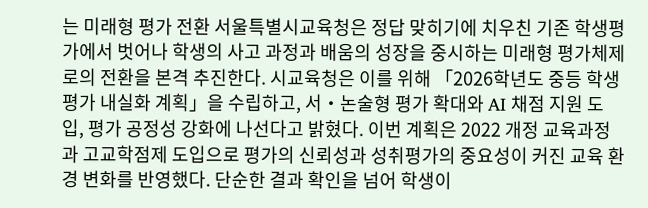는 미래형 평가 전환 서울특별시교육청은 정답 맞히기에 치우친 기존 학생평가에서 벗어나 학생의 사고 과정과 배움의 성장을 중시하는 미래형 평가체제로의 전환을 본격 추진한다. 시교육청은 이를 위해 「2026학년도 중등 학생평가 내실화 계획」을 수립하고, 서‧논술형 평가 확대와 AI 채점 지원 도입, 평가 공정성 강화에 나선다고 밝혔다. 이번 계획은 2022 개정 교육과정과 고교학점제 도입으로 평가의 신뢰성과 성취평가의 중요성이 커진 교육 환경 변화를 반영했다. 단순한 결과 확인을 넘어 학생이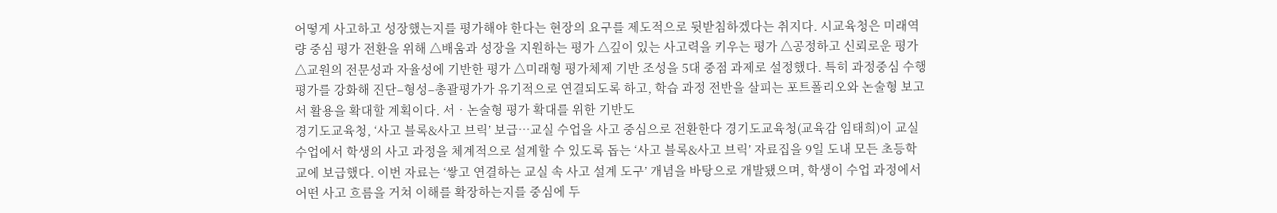어떻게 사고하고 성장했는지를 평가해야 한다는 현장의 요구를 제도적으로 뒷받침하겠다는 취지다. 시교육청은 미래역량 중심 평가 전환을 위해 △배움과 성장을 지원하는 평가 △깊이 있는 사고력을 키우는 평가 △공정하고 신뢰로운 평가 △교원의 전문성과 자율성에 기반한 평가 △미래형 평가체제 기반 조성을 5대 중점 과제로 설정했다. 특히 과정중심 수행평가를 강화해 진단–형성–총괄평가가 유기적으로 연결되도록 하고, 학습 과정 전반을 살피는 포트폴리오와 논술형 보고서 활용을 확대할 계획이다. 서‧논술형 평가 확대를 위한 기반도
경기도교육청, ‘사고 블록&사고 브릭’ 보급…교실 수업을 사고 중심으로 전환한다 경기도교육청(교육감 임태희)이 교실 수업에서 학생의 사고 과정을 체계적으로 설계할 수 있도록 돕는 ‘사고 블록&사고 브릭’ 자료집을 9일 도내 모든 초등학교에 보급했다. 이번 자료는 ‘쌓고 연결하는 교실 속 사고 설계 도구’ 개념을 바탕으로 개발됐으며, 학생이 수업 과정에서 어떤 사고 흐름을 거쳐 이해를 확장하는지를 중심에 두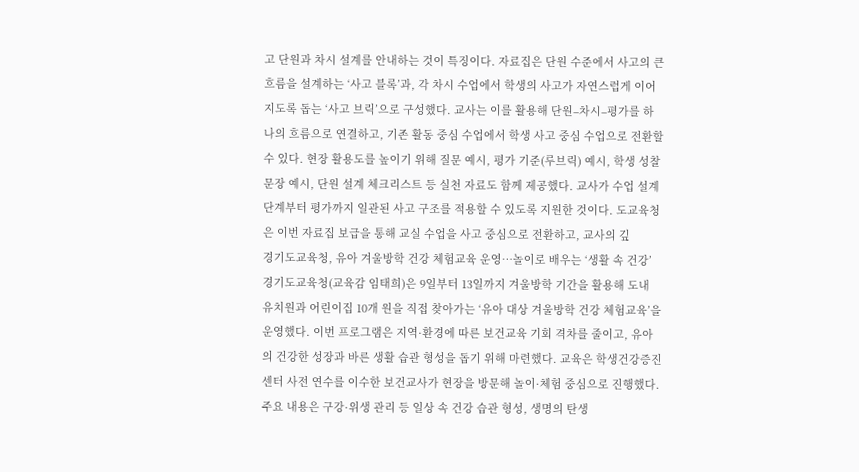고 단원과 차시 설계를 안내하는 것이 특징이다. 자료집은 단원 수준에서 사고의 큰 흐름을 설계하는 ‘사고 블록’과, 각 차시 수업에서 학생의 사고가 자연스럽게 이어지도록 돕는 ‘사고 브릭’으로 구성했다. 교사는 이를 활용해 단원–차시–평가를 하나의 흐름으로 연결하고, 기존 활동 중심 수업에서 학생 사고 중심 수업으로 전환할 수 있다. 현장 활용도를 높이기 위해 질문 예시, 평가 기준(루브릭) 예시, 학생 성찰 문장 예시, 단원 설계 체크리스트 등 실천 자료도 함께 제공했다. 교사가 수업 설계 단계부터 평가까지 일관된 사고 구조를 적용할 수 있도록 지원한 것이다. 도교육청은 이번 자료집 보급을 통해 교실 수업을 사고 중심으로 전환하고, 교사의 깊
경기도교육청, 유아 겨울방학 건강 체험교육 운영…놀이로 배우는 ‘생활 속 건강’ 경기도교육청(교육감 임태희)은 9일부터 13일까지 겨울방학 기간을 활용해 도내 유치원과 어린이집 10개 원을 직접 찾아가는 ‘유아 대상 겨울방학 건강 체험교육’을 운영했다. 이번 프로그램은 지역·환경에 따른 보건교육 기회 격차를 줄이고, 유아의 건강한 성장과 바른 생활 습관 형성을 돕기 위해 마련했다. 교육은 학생건강증진센터 사전 연수를 이수한 보건교사가 현장을 방문해 놀이·체험 중심으로 진행했다. 주요 내용은 구강·위생 관리 등 일상 속 건강 습관 형성, 생명의 탄생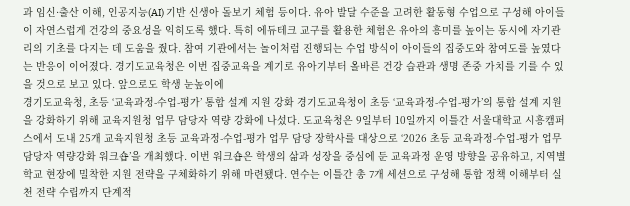과 임신·출산 이해, 인공지능(AI) 기반 신생아 돌보기 체험 등이다. 유아 발달 수준을 고려한 활동형 수업으로 구성해 아이들이 자연스럽게 건강의 중요성을 익히도록 했다. 특히 에듀테크 교구를 활용한 체험은 유아의 흥미를 높이는 동시에 자기관리의 기초를 다지는 데 도움을 줬다. 참여 기관에서는 놀이처럼 진행되는 수업 방식이 아이들의 집중도와 참여도를 높였다는 반응이 이어졌다. 경기도교육청은 이번 집중교육을 계기로 유아기부터 올바른 건강 습관과 생명 존중 가치를 기를 수 있을 것으로 보고 있다. 앞으로도 학생 눈높이에
경기도교육청, 초등 ‘교육과정-수업-평가’ 통합 설계 지원 강화 경기도교육청이 초등 ‘교육과정-수업-평가’의 통합 설계 지원을 강화하기 위해 교육지원청 업무 담당자 역량 강화에 나섰다. 도교육청은 9일부터 10일까지 이틀간 서울대학교 시흥캠퍼스에서 도내 25개 교육지원청 초등 교육과정-수업-평가 업무 담당 장학사를 대상으로 ‘2026 초등 교육과정-수업-평가 업무 담당자 역량강화 워크숍’을 개최했다. 이번 워크숍은 학생의 삶과 성장을 중심에 둔 교육과정 운영 방향을 공유하고, 지역별 학교 현장에 밀착한 지원 전략을 구체화하기 위해 마련됐다. 연수는 이틀간 총 7개 세션으로 구성해 통합 정책 이해부터 실천 전략 수립까지 단계적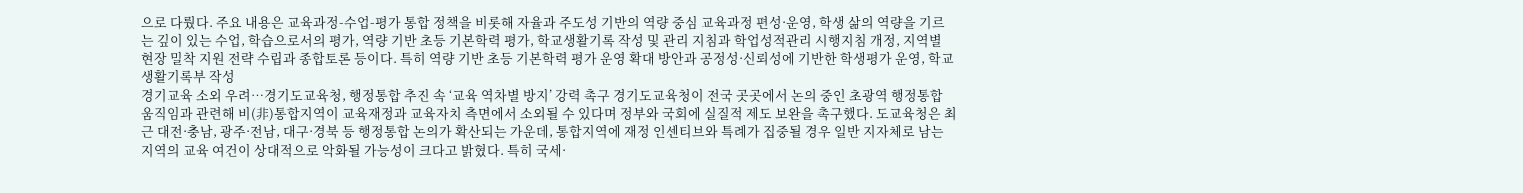으로 다뤘다. 주요 내용은 교육과정-수업-평가 통합 정책을 비롯해 자율과 주도성 기반의 역량 중심 교육과정 편성·운영, 학생 삶의 역량을 기르는 깊이 있는 수업, 학습으로서의 평가, 역량 기반 초등 기본학력 평가, 학교생활기록 작성 및 관리 지침과 학업성적관리 시행지침 개정, 지역별 현장 밀착 지원 전략 수립과 종합토론 등이다. 특히 역량 기반 초등 기본학력 평가 운영 확대 방안과 공정성·신뢰성에 기반한 학생평가 운영, 학교생활기록부 작성
경기교육 소외 우려…경기도교육청, 행정통합 추진 속 ‘교육 역차별 방지’ 강력 촉구 경기도교육청이 전국 곳곳에서 논의 중인 초광역 행정통합 움직임과 관련해 비(非)통합지역이 교육재정과 교육자치 측면에서 소외될 수 있다며 정부와 국회에 실질적 제도 보완을 촉구했다. 도교육청은 최근 대전·충남, 광주·전남, 대구·경북 등 행정통합 논의가 확산되는 가운데, 통합지역에 재정 인센티브와 특례가 집중될 경우 일반 지자체로 남는 지역의 교육 여건이 상대적으로 악화될 가능성이 크다고 밝혔다. 특히 국세·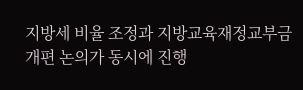지방세 비율 조정과 지방교육재정교부금 개편 논의가 동시에 진행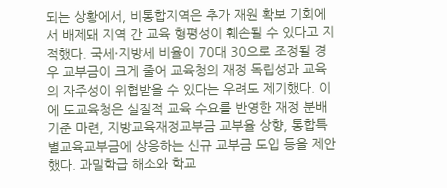되는 상황에서, 비통합지역은 추가 재원 확보 기회에서 배제돼 지역 간 교육 형평성이 훼손될 수 있다고 지적했다. 국세·지방세 비율이 70대 30으로 조정될 경우 교부금이 크게 줄어 교육청의 재정 독립성과 교육의 자주성이 위협받을 수 있다는 우려도 제기했다. 이에 도교육청은 실질적 교육 수요를 반영한 재정 분배 기준 마련, 지방교육재정교부금 교부율 상향, 통합특별교육교부금에 상응하는 신규 교부금 도입 등을 제안했다. 과밀학급 해소와 학교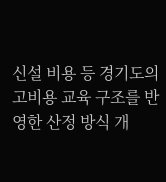신설 비용 등 경기도의 고비용 교육 구조를 반영한 산정 방식 개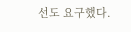선도 요구했다.